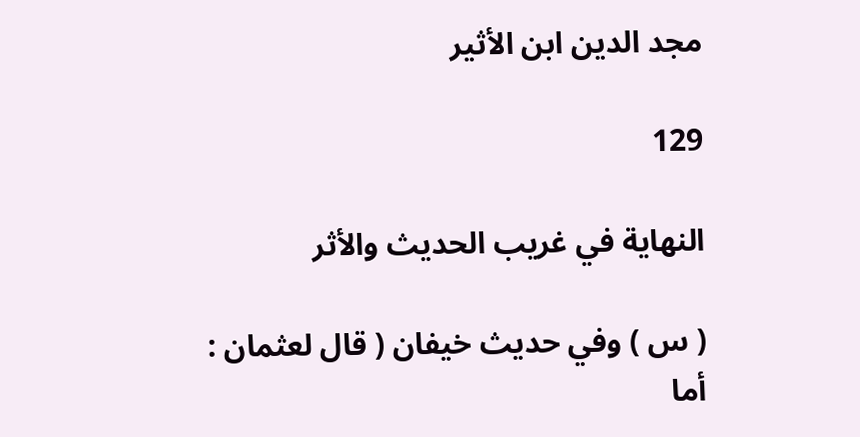مجد الدين ابن الأثير

129

النهاية في غريب الحديث والأثر

( س ) وفي حديث خيفان ( قال لعثمان : أما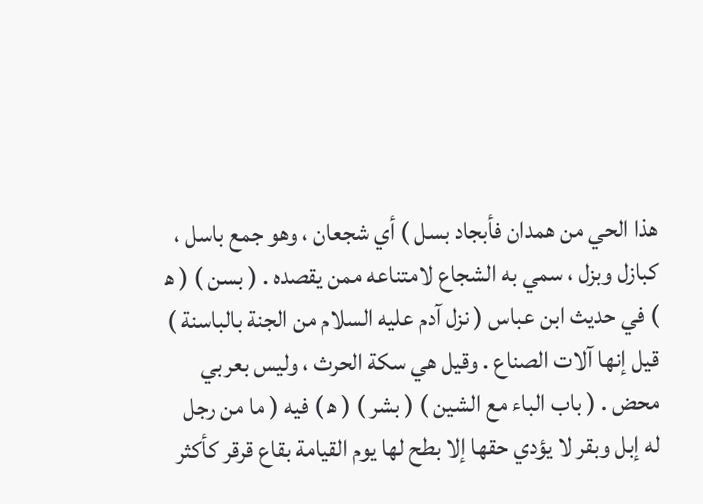هذا الحي من همدان فأبجاد بسل ) أي شجعان ، وهو جمع باسل ، كبازل وبزل ، سمي به الشجاع لامتناعه ممن يقصده . ( بسن ) ( ه‍ ) في حديث ابن عباس ( نزل آدم عليه السلام من الجنة بالباسنة ) قيل إنها آلات الصناع . وقيل هي سكة الحرث ، وليس بعربي محض . ( باب الباء مع الشين ) ( بشر ) ( ه‍ ) فيه ( ما من رجل له إبل وبقر لا يؤدي حقها إلا بطح لها يوم القيامة بقاع قرقر كأكثر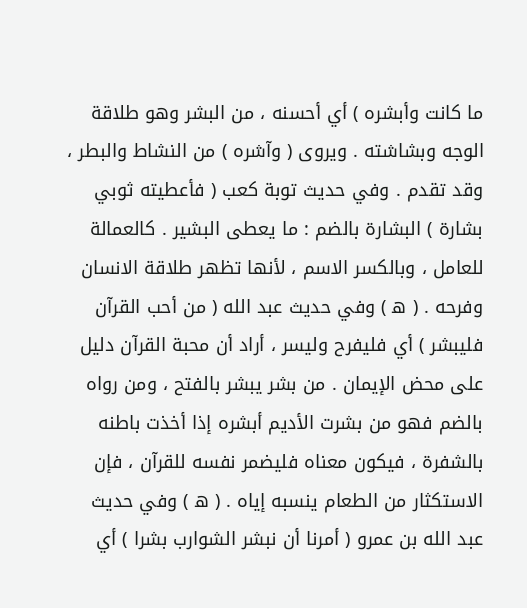ما كانت وأبشره ) أي أحسنه ، من البشر وهو طلاقة الوجه وبشاشته . ويروى ( وآشره ) من النشاط والبطر ، وقد تقدم . وفي حديث توبة كعب ( فأعطيته ثوبي بشارة ) البشارة بالضم : ما يعطى البشير . كالعمالة للعامل ، وبالكسر الاسم ، لأنها تظهر طلاقة الانسان وفرحه . ( ه‍ ) وفي حديث عبد الله ( من أحب القرآن فليبشر ) أي فليفرح وليسر ، أراد أن محبة القرآن دليل على محض الإيمان . من بشر يبشر بالفتح ، ومن رواه بالضم فهو من بشرت الأديم أبشره إذا أخذت باطنه بالشفرة ، فيكون معناه فليضمر نفسه للقرآن ، فإن الاستكثار من الطعام ينسبه إياه . ( ه‍ ) وفي حديث عبد الله بن عمرو ( أمرنا أن نبشر الشوارب بشرا ) أي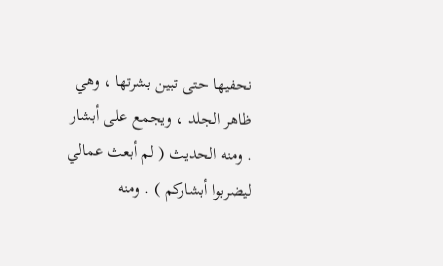نحفيها حتى تبين بشرتها ، وهي ظاهر الجلد ، ويجمع على أبشار . ومنه الحديث ( لم أبعث عمالي ليضربوا أبشاركم ) . ومنه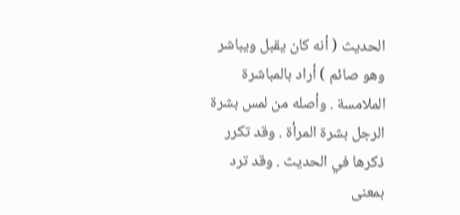الحديث ( أنه كان يقبل ويباشر وهو صائم ) أراد بالمباشرة الملامسة . وأصله من لمس بشرة الرجل بشرة المرأة . وقد تكرر ذكرها في الحديث . وقد ترد بمعنى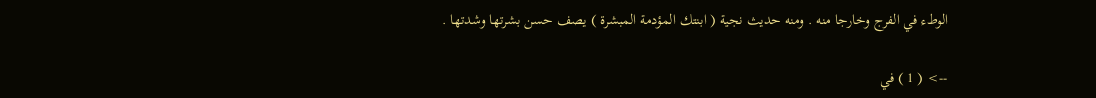الوطء في الفرج وخارجا منه . ومنه حديث نجية ( ابنتك المؤدمة المبشرة ) يصف حسن بشرتها وشدتها .

--> ( 1 ) في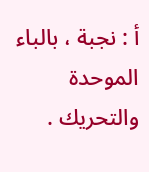أ : نجبة ، بالباء الموحدة والتحريك .